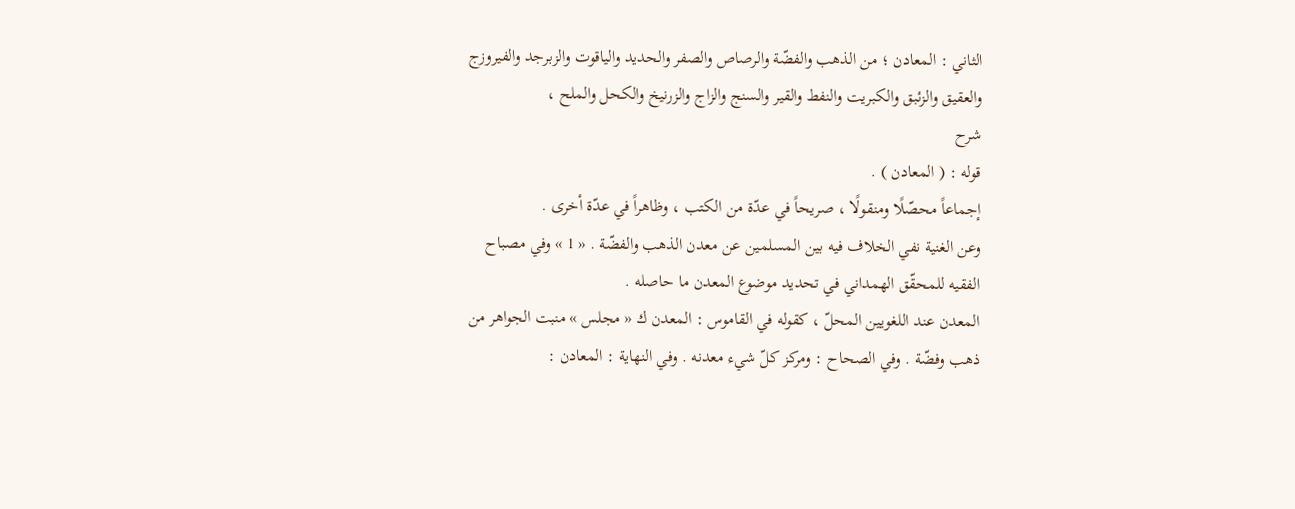الثاني : المعادن ؛ من الذهب والفضّة والرصاص والصفر والحديد والياقوت والزبرجد والفيروزج والعقيق والزئبق والكبريت والنفط والقير والسنج والزاج والزرنيخ والكحل والملح ،
شرح
قوله : ( المعادن ) .
إجماعاً محصّلًا ومنقولًا ، صريحاً في عدّة من الكتب ، وظاهراً في عدّة أخرى .
وعن الغنية نفي الخلاف فيه بين المسلمين عن معدن الذهب والفضّة . « 1 » وفي مصباح الفقيه للمحقّق الهمداني في تحديد موضوع المعدن ما حاصله .
المعدن عند اللغويين المحلّ ، كقوله في القاموس : المعدن ك « مجلس » منبت الجواهر من ذهب وفضّة . وفي الصحاح : ومركز كلّ شيء معدنه . وفي النهاية : المعادن :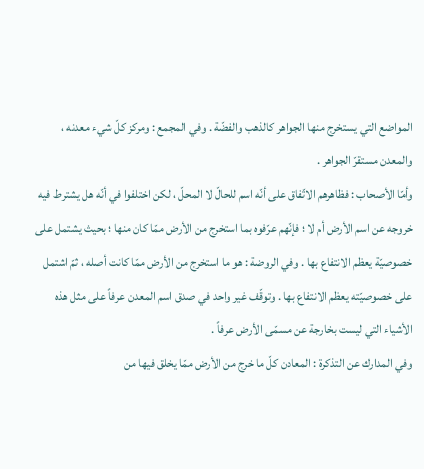المواضع التي يستخرج منها الجواهر كالذهب والفضّة . وفي المجمع : ومركز كلّ شيء معدنه ، والمعدن مستقرّ الجواهر .
وأمّا الأصحاب : فظاهرهم الاتّفاق على أنّه اسم للحالّ لا المحلّ ، لكن اختلفوا في أنّه هل يشترط فيه خروجه عن اسم الأرض أم لا ؛ فإنّهم عرّفوه بما استخرج من الأرض ممّا كان منها ؛ بحيث يشتمل على خصوصيّة يعظم الانتفاع بها . وفي الروضة : هو ما استخرج من الأرض ممّا كانت أصله ، ثمّ اشتمل على خصوصيّته يعظم الانتفاع بها . وتوقّف غير واحد في صدق اسم المعدن عرفاً على مثل هذه الأشياء التي ليست بخارجة عن مسمّى الأرض عرفاً .
وفي المدارك عن التذكرة : المعادن كلّ ما خرج من الأرض ممّا يخلق فيها من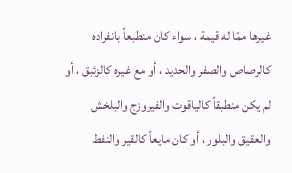غيرها ممّا له قيمة ، سواء كان منطبعاً بانفراده كالرصاص والصفر والحديد ، أو مع غيره كالزئبق ، أو لم يكن منطبقاً كالياقوت والفيروزج والبلخش والعقيق والبلور ، أو كان مايعاً كالقير والنفط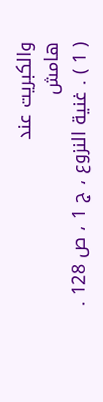والكبريت عند
هامش
( 1 ) . غنية النزوع ، ج 1 ، ص 128 .